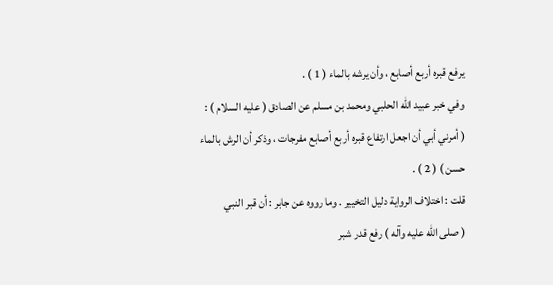يرفع قبره أربع أصابع ، وأن يرشه بالماء ( 1 ) .
وفي خبر عبيد الله الحلبي ومحمد بن مسلم عن الصادق ( عليه السلام ) :
( أمرني أبي أن اجعل ارتفاع قبره أربع أصابع مفرجات ، وذكر أن الرش بالماء
حسن ) ( 2 ) .
قلت : اختلاف الرواية دليل التخيير . وما رووه عن جابر : أن قبر النبي
( صلى الله عليه وآله ) رفع قدر شبر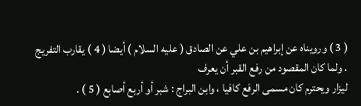( 3 ) ورويناه عن إبراهيم بن علي عن الصادق ( عليه السلام ) أيضا ( 4 ) يقارب التفريج . ولما كان المقصود من رفع القبر أن يعرف
ليزار ويحترم كان مسمى الرفع كافيا ، وابن البراج : شبر أو أربع أصابع ( 5 ) .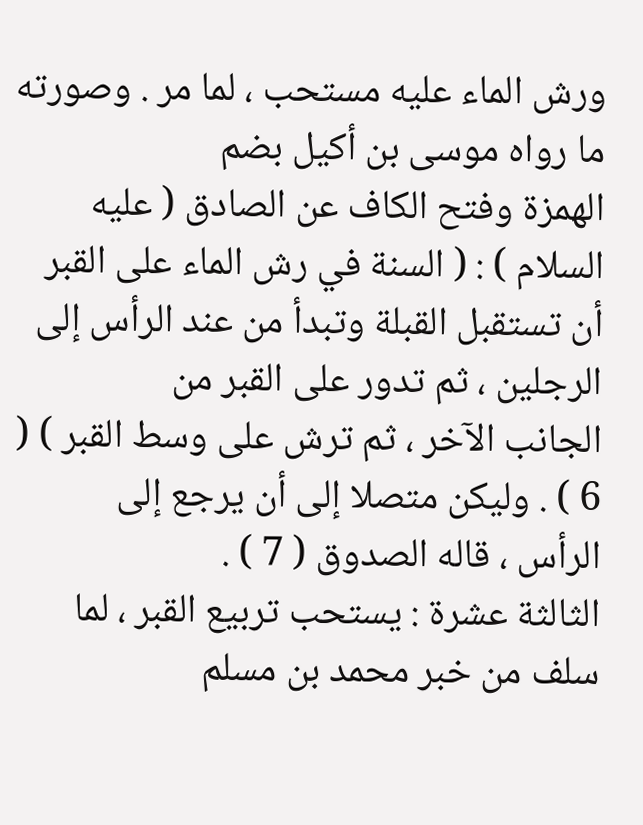ورش الماء عليه مستحب ، لما مر . وصورته ما رواه موسى بن أكيل بضم
الهمزة وفتح الكاف عن الصادق ( عليه السلام ) : ( السنة في رش الماء على القبر
أن تستقبل القبلة وتبدأ من عند الرأس إلى الرجلين ، ثم تدور على القبر من
الجانب الآخر ، ثم ترش على وسط القبر ) ( 6 ) . وليكن متصلا إلى أن يرجع إلى
الرأس ، قاله الصدوق ( 7 ) .
الثالثة عشرة : يستحب تربيع القبر ، لما سلف من خبر محمد بن مسلم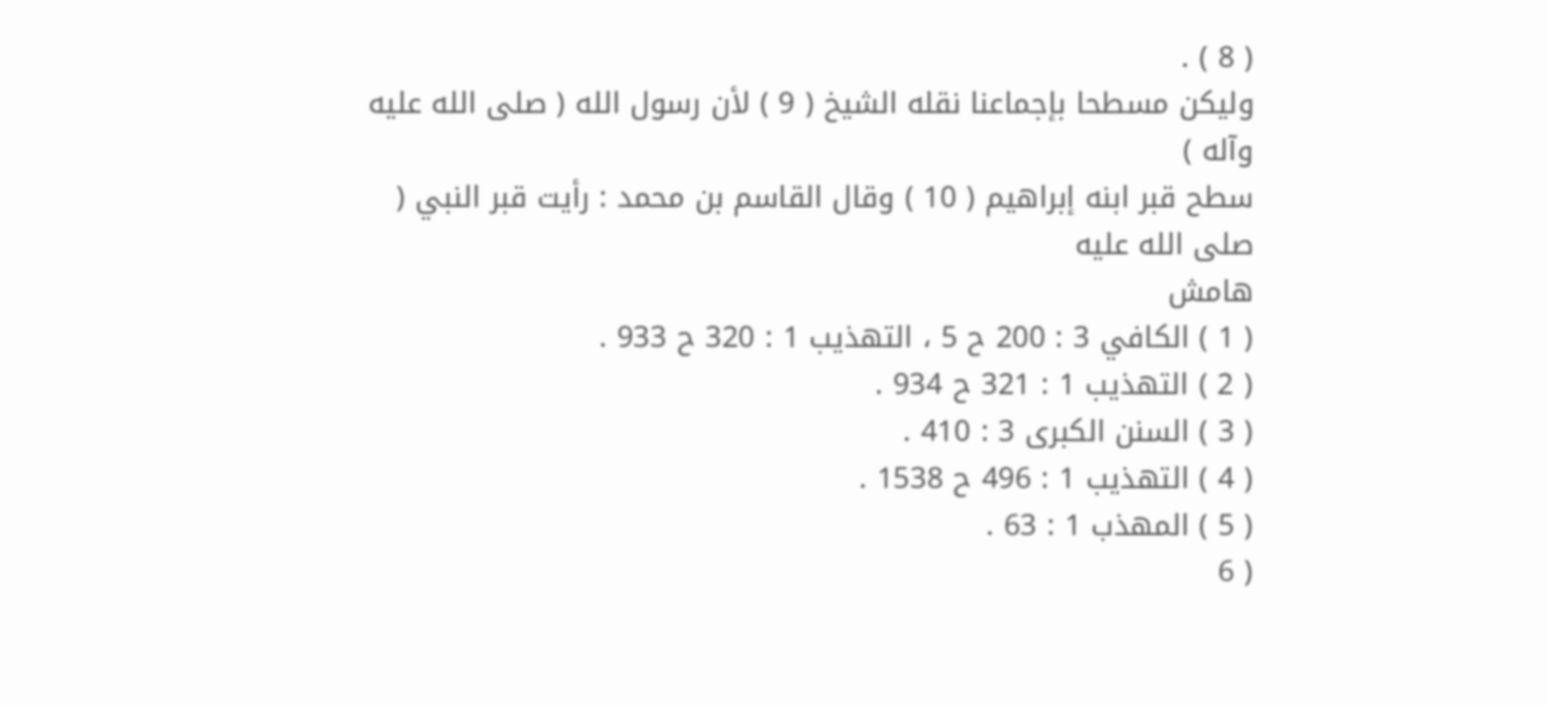( 8 ) .
وليكن مسطحا بإجماعنا نقله الشيخ ( 9 ) لأن رسول الله ( صلى الله عليه وآله )
سطح قبر ابنه إبراهيم ( 10 ) وقال القاسم بن محمد : رأيت قبر النبي ( صلى الله عليه
هامش
( 1 ) الكافي 3 : 200 ح 5 ، التهذيب 1 : 320 ح 933 .
( 2 ) التهذيب 1 : 321 ح 934 .
( 3 ) السنن الكبرى 3 : 410 .
( 4 ) التهذيب 1 : 496 ح 1538 .
( 5 ) المهذب 1 : 63 .
( 6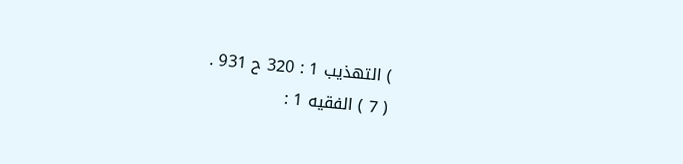) التهذيب 1 : 320 ح 931 .
( 7 ) الفقيه 1 :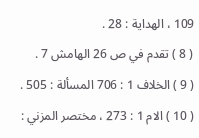109 ، الهداية : 28 .
( 8 ) تقدم في ص 26 الهامش 7 .
( 9 ) الخلاف 1 : 706 المسألة : 505 .
( 10 ) الام 1 : 273 ، مختصر المزني :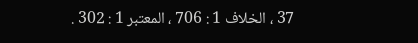37 ، الخلاف 1 : 706 ، المعتبر 1 : 302 .